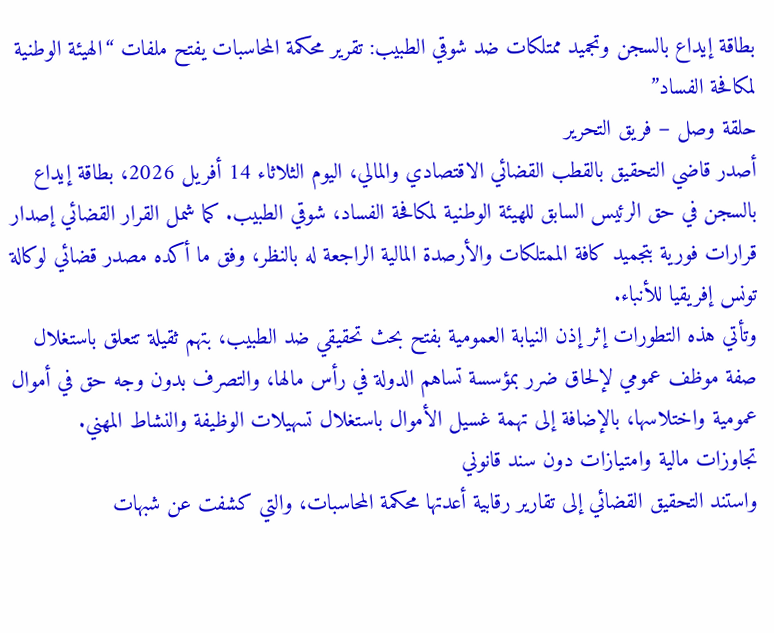بطاقة إيداع بالسجن وتجميد ممتلكات ضد شوقي الطبيب: تقرير محكمة المحاسبات يفتح ملفات “الهيئة الوطنية لمكافحة الفساد”
حلقة وصل – فريق التحرير
أصدر قاضي التحقيق بالقطب القضائي الاقتصادي والمالي، اليوم الثلاثاء 14 أفريل 2026، بطاقة إيداع بالسجن في حق الرئيس السابق للهيئة الوطنية لمكافحة الفساد، شوقي الطبيب. كما شمل القرار القضائي إصدار قرارات فورية بتجميد كافة الممتلكات والأرصدة المالية الراجعة له بالنظر، وفق ما أكده مصدر قضائي لوكالة تونس إفريقيا للأنباء.
وتأتي هذه التطورات إثر إذن النيابة العمومية بفتح بحث تحقيقي ضد الطبيب، بتهم ثقيلة تتعلق باستغلال صفة موظف عمومي لإلحاق ضرر بمؤسسة تساهم الدولة في رأس مالها، والتصرف بدون وجه حق في أموال عمومية واختلاسها، بالإضافة إلى تهمة غسيل الأموال باستغلال تسهيلات الوظيفة والنشاط المهني.
تجاوزات مالية وامتيازات دون سند قانوني
واستند التحقيق القضائي إلى تقارير رقابية أعدتها محكمة المحاسبات، والتي كشفت عن شبهات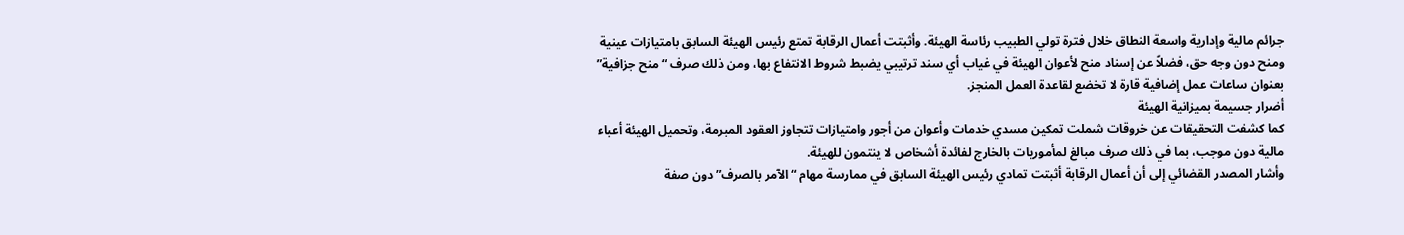جرائم مالية وإدارية واسعة النطاق خلال فترة تولي الطبيب رئاسة الهيئة. وأثبتت أعمال الرقابة تمتع رئيس الهيئة السابق بامتيازات عينية ومنح دون وجه حق، فضلاً عن إسناد منح لأعوان الهيئة في غياب أي سند ترتيبي يضبط شروط الانتفاع بها، ومن ذلك صرف “منح جزافية” بعنوان ساعات عمل إضافية قارة لا تخضع لقاعدة العمل المنجز.
أضرار جسيمة بميزانية الهيئة
كما كشفت التحقيقات عن خروقات شملت تمكين مسدي خدمات وأعوان من أجور وامتيازات تتجاوز العقود المبرمة، وتحميل الهيئة أعباء مالية دون موجب، بما في ذلك صرف مبالغ لمأموريات بالخارج لفائدة أشخاص لا ينتمون للهيئة.
وأشار المصدر القضائي إلى أن أعمال الرقابة أثبتت تمادي رئيس الهيئة السابق في ممارسة مهام “الآمر بالصرف” دون صفة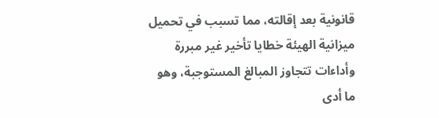قانونية بعد إقالته، مما تسبب في تحميل ميزانية الهيئة خطايا تأخير غير مبررة وأداءات تتجاوز المبالغ المستوجبة، وهو ما أدى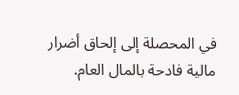في المحصلة إلى إلحاق أضرار مالية فادحة بالمال العام.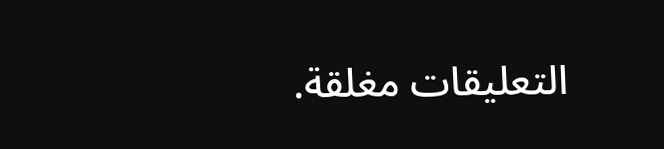التعليقات مغلقة.